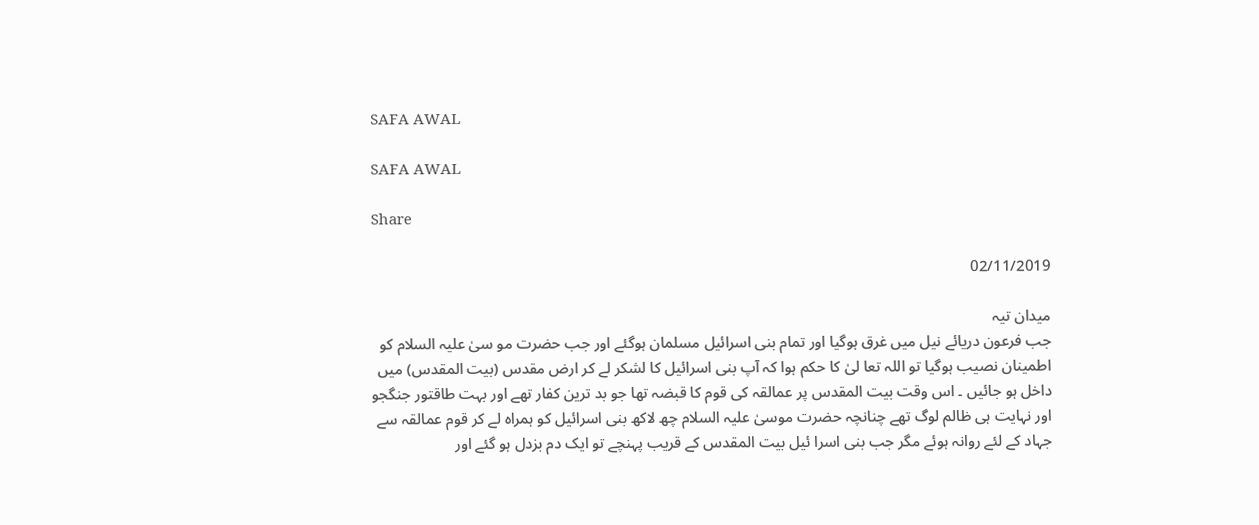SAFA AWAL

SAFA AWAL

Share

02/11/2019

میدان تیہ
جب فرعون دریائے نیل میں غرق ہوگیا اور تمام بنی اسرائیل مسلمان ہوگئے اور جب حضرت مو سیٰ علیہ السلام کو اطمینان نصیب ہوگیا تو اللہ تعا لیٰ کا حکم ہوا کہ آپ بنی اسرائیل کا لشکر لے کر ارض مقدس (بیت المقدس) میں داخل ہو جائیں ۔ اس وقت بیت المقدس پر عمالقہ کی قوم کا قبضہ تھا جو بد ترین کفار تھے اور بہت طاقتور جنگجو اور نہایت ہی ظالم لوگ تھے چنانچہ حضرت موسیٰ علیہ السلام چھ لاکھ بنی اسرائیل کو ہمراہ لے کر قوم عمالقہ سے جہاد کے لئے روانہ ہوئے مگر جب بنی اسرا ئیل بیت المقدس کے قریب پہنچے تو ایک دم بزدل ہو گئے اور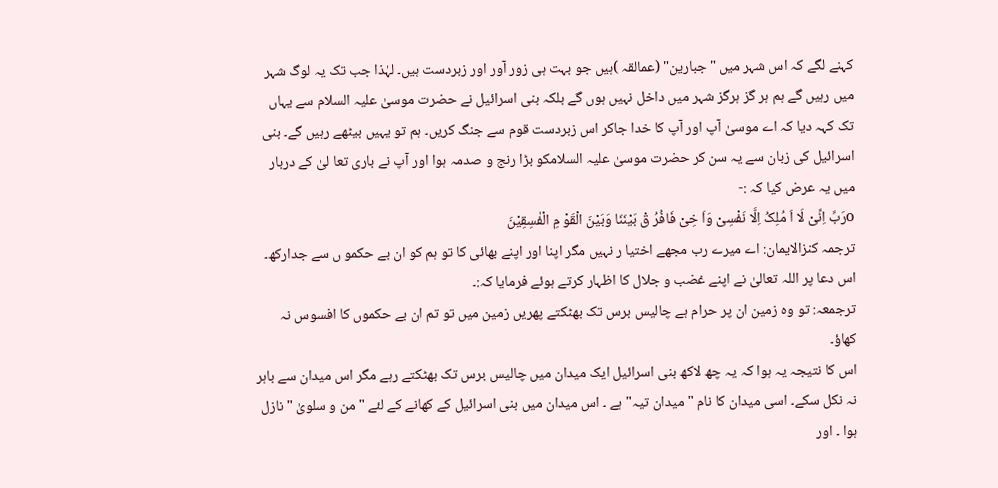کہنے لگے کہ اس شہر میں "جبارین" (عمالقہ )ہیں جو بہت ہی زور آور اور زبردست ہیں۔ لہٰذا جب تک یہ لوگ شہر میں رہیں گے ہم ہر گز ہرگز شہر میں داخل نہیں ہوں گے بلکہ بنی اسرائیل نے حضرت موسیٰ علیہ السلام سے یہاں تک کہہ دیا کہ اے موسیٰ آپ اور آپ کا خدا جاکر اس زبردست قوم سے جنگ کریں۔ ہم تو یہیں بیٹھے رہیں گے۔ بنی اسرائیل کی زبان سے یہ سن کر حضرت موسیٰ علیہ السلامکو بڑا رنج و صدمہ ہوا اور آپ نے باری تعا لیٰ کے دربار میں یہ عرض کیا کہ :-
oرَبِّ اِنِّیْ لَا اَ مُلِکُ اِلَّا نَفْسِیْ وَاَ خِیْ فَافُرُ قْ بَیْنَنَا وَبَیْنَ الْقَوْ مِ الْفٰسِقِیْنَ
ترجمہ کنزالایمان: اے میرے رب مجھے اختیا ر نہیں مگر اپنا اور اپنے بھائی کا تو ہم کو ان بے حکمو ں سے جدارکھ۔
اس دعا پر اللہ تعالیٰ نے اپنے غضب و جلال کا اظہار کرتے ہوئے فرمایا کہ:۔
ترجمعہ: تو وہ زمین ان پر حرام ہے چالیس برس تک بھٹکتے پھریں زمین میں تو تم ان بے حکموں کا افسوس نہ کھاؤ۔
اس کا نتیجہ یہ ہوا کہ یہ چھ لاکھ بنی اسرائیل ایک میدان میں چالیس برس تک بھٹکتے رہے مگر اس میدان سے باہر نہ نکل سکے۔ اسی میدان کا نام " میدان تیہ" ہے ۔ اس میدان میں بنی اسرائیل کے کھانے کے لئے " من و سلویٰ " نازل ہوا ۔ اور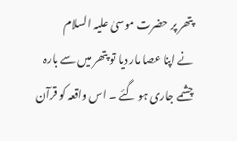پتھر پر حضرت موسیٰ علیہ السلام
نے اپنا عصا مار دیا تو پتھر میں سے بارہ چشمے جاری ہو گئے ۔ اس واقعہ کو قرآن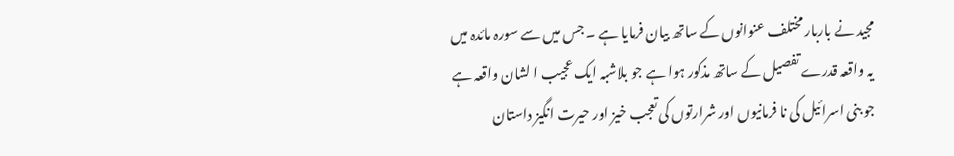مجید نے باربار مختلف عنوانوں کے ساتھ بیان فرمایا ہے ۔ جس میں سے سورہ مائدہ میں یہ واقعہ قدرے تفصیل کے ساتھ مذکور ہوا ہے جو بلاشبہ ایک عجیب ا لشان واقعہ ہے جو بنی اسرائیل کی نا فرمانیوں اور شرارتوں کی تعجب خیز اور حیرت انگیز داستان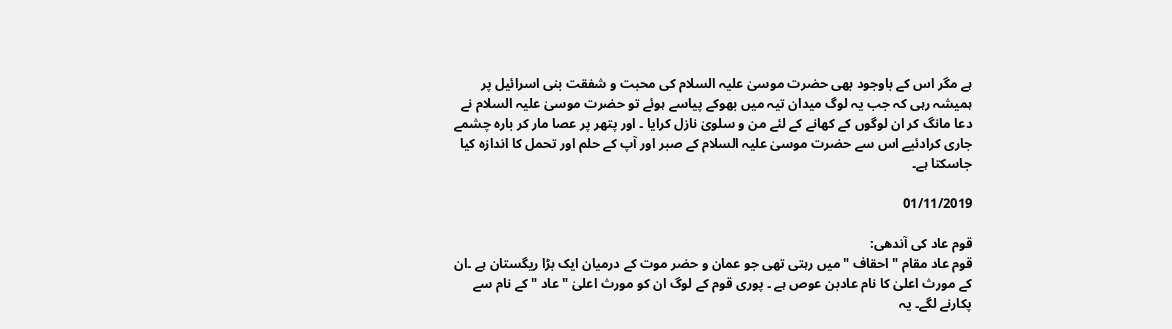ہے مگر اس کے باوجود بھی حضرت موسیٰ علیہ السلام کی محبت و شفقت بنی اسرائیل پر ہمیشہ رہی کہ جب یہ لوگ میدان تیہ میں بھوکے پیاسے ہوئے تو حضرت موسیٰ علیہ السلام نے دعا مانگ کر ان لوگوں کے کھانے کے لئے من و سلویٰ نازل کرایا ۔ اور پتھر پر عصا مار کر بارہ چشمے جاری کرادئیے اس سے حضرت موسیٰ علیہ السلام کے صبر اور آپ کے حلم اور تحمل کا اندازہ کیا جاسکتا ہے۔

01/11/2019

قوم عاد کی آندھی:
قوم عاد مقام " احقاف " میں رہتی تھی جو عمان و حضر موت کے درمیان ایک بڑا ریگستان ہے ۔ان کے مورث اعلیٰ کا نام عادبن عوص ہے ۔ پوری قوم کے لوگ ان کو مورث اعلیٰ " عاد " کے نام سے پکارنے لگے۔ یہ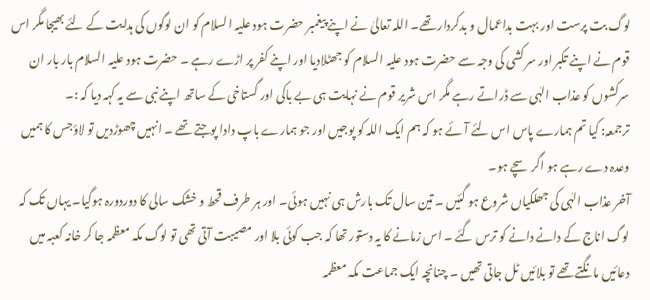لوگ بت پرست اور بہت بداعمال و بدکردار تھے۔ اللہ تعالیٰ نے اپنے پیغمبر حضرت ہود علیہ السلام کو ان لوگوں کی ہدایت کے لئے بھیجا مگر اس قوم نے اپنے تکبر اور سر کشی کی وجہ سے حضرت ہود علیہ السلام کو جھٹلادیا اور اپنے کفر پر اڑے رہے ۔ حضرت ہود علیہ السلام بار بار ان سرکشوں کو عذاب الہٰی سے ڈراتے رہے مگر اس شریر قوم نے نہایت ہی بے باکی اور گستاخی کے ساتھ اپنے نبی سے یہ کہہ دیا کہ :۔
ترجمعہ: کیا تم ہمارے پاس اس لئے آئے ہو کہ ہم ایک اللہ کو پوجیں اور جو ہمارے باپ دادا پوجتے تھے ۔ انہیں چھوڑدیں تو لاؤجس کا ہمیں وعدہ دے رہے ہو اگر سچے ہو۔
آخر عذاب الہٰی کی جھلکیاں شروع ہو گئیں ۔ تین سال تک بارش ہی نہیں ہوئی۔ اور ہر طرف قحط و خشک سالی کا دوردورہ ہوگیا۔ یہاں تک کہ لوگ اناج کے دانے دانے کو ترس گئے ۔ اس زمانے کا یہ دستور تھا کہ جب کوئی بلا اور مصیبت آتی تھی تو لوگ مکہ معظمہ جا کر خانہ کعبہ میں دعائیں مانگتے تھے تو بلائیں ٹل جاتی تھیں ۔ چنانچہ ایک جماعت مکہ معظمہ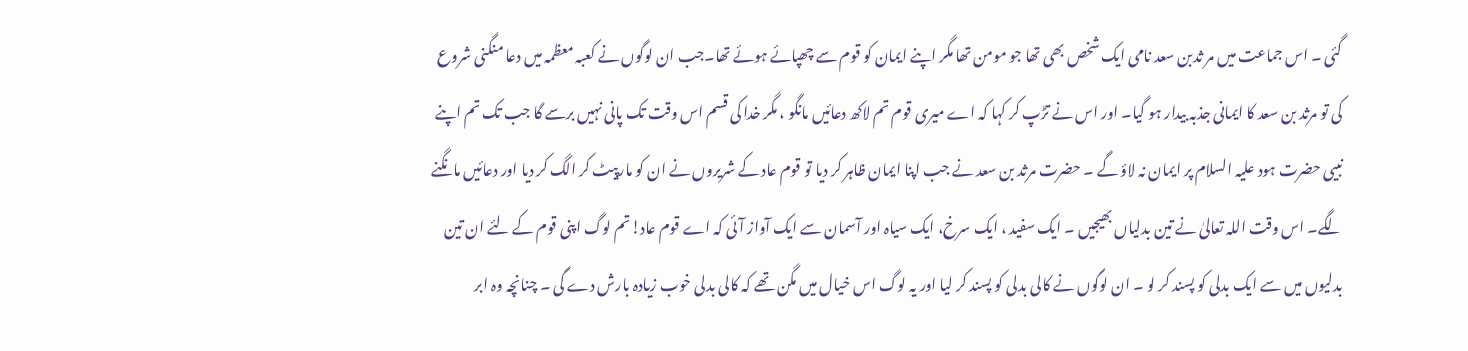گئی ۔ اس جماعت میں مر ثدبن سعد نامی ایک شخص بھی تھا جو مومن تھا مگر اپنے ایمان کو قوم سے چھپائے ہوئے تھا۔جب ان لوگوں نے کعبہ معظمہ میں دعا منگنی شروع کی تو مرثد بن سعد کا ایمانی جذبہ بیدار ہو گیا۔ اور اس نے تڑپ کر کہا کہ اے میری قوم تم لاکھ دعائیں مانگو ، مگر خدا کی قسم اس وقت تک پانی نہیں برسے گا جب تک تم اپنے نبیی حضرت ہود علیہ السلام پر ایمان نہ لاؤ گے ۔ حضرت مرثد بن سعد نے جب اپنا ایمان ظاہر کر دیا تو قوم عاد کے شریروں نے ان کو مارپیٹ کر الگ کر دیا اور دعائیں مانگنے لگے۔ اس وقت اللہ تعالیٰ نے تین بدلیاں بھیجیں ۔ ایک سفید ، ایک سرخ، ایک سیاہ اور آسمان سے ایک آواز آئی کہ اے قوم عاد!تم لوگ اپنی قوم کے لئے ان تین بدلیوں میں سے ایک بدلی کو پسند کر لو ۔ ان لوگوں نے کالی بدلی کو پسند کر لیا اور یہ لوگ اس خیال میں مگن تھے کہ کالی بدلی خوب زیادہ بارش دے گی ۔ چنانچہ وہ ابر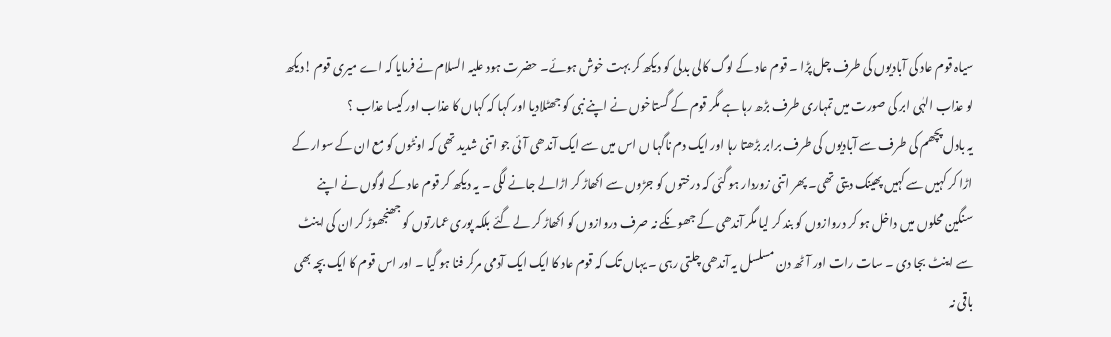سیاہ قوم عاد کی آبادیوں کی طرف چل پڑا ۔ قوم عاد کے لوگ کالی بدلی کو دیکھ کر بہت خوش ہوئے۔ حضرت ہود علیہ السلام نے فرمایا کہ اے میری قوم !دیکھ لو عذاب الہٰی ابر کی صورت میں تمہاری طرف بڑھ رہا ہے مگر قوم کے گستاخوں نے اپنے نبی کو جھٹلادیا اور کہا کہ کہاں کا عذاب اور کیسا عذاب ؟
یہ بادل پچھم کی طرف سے آبادیوں کی طرف برابر بڑھتا رہا اور ایک دم ناگہا ں اس میں سے ایک آندھی آئی جو اتنی شدید تھی کہ اونٹوں کو مع ان کے سوار کے اڑا کر کہیں سے کہیں پھینک دیتی تھی۔ پھر اتنی زوردار ہو گئی کہ درختوں کو جڑوں سے اکھاڑ کر اڑالے جانے لگی ۔ یہ دیکھ کر قوم عاد کے لوگوں نے اپنے سنگین محلوں میں داخل ہو کر دروازوں کو بند کر لیا مگر آندھی کے جھونکے نہ صرف دروازوں کو اکھاڑ کر لے گئے بلکہ پوری عمارتوں کو جھنجھوڑ کر ان کی اینٹ سے اینٹ بجا دی ۔ سات رات اور آٹھ دن مسلسل یہ آندھی چلتی رہی ۔ یہاں تک کہ قوم عاد کا ایک ایک آدمی مرکر فنا ہو گیا ۔ اور اس قوم کا ایک بچہ بھی باقی نہ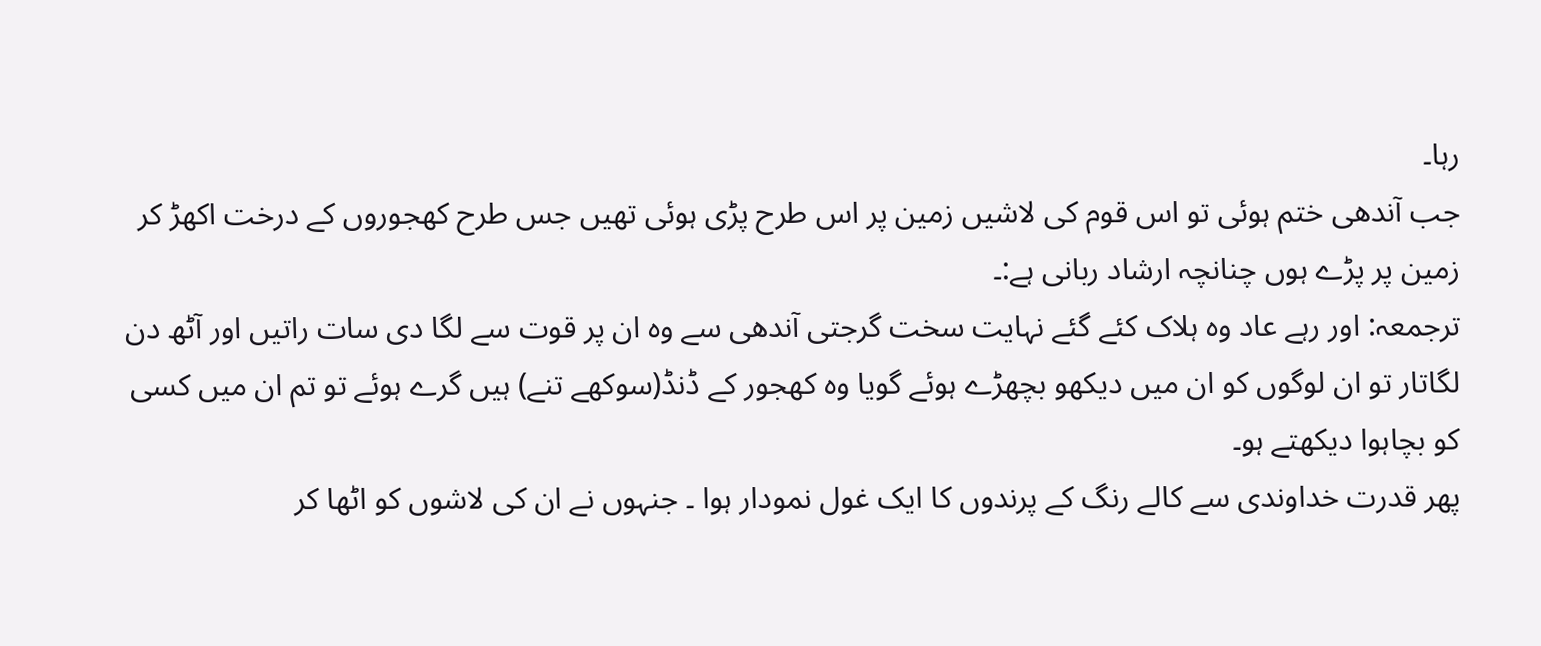رہا۔
جب آندھی ختم ہوئی تو اس قوم کی لاشیں زمین پر اس طرح پڑی ہوئی تھیں جس طرح کھجوروں کے درخت اکھڑ کر زمین پر پڑے ہوں چنانچہ ارشاد ربانی ہے:۔
ترجمعہ: اور رہے عاد وہ ہلاک کئے گئے نہایت سخت گرجتی آندھی سے وہ ان پر قوت سے لگا دی سات راتیں اور آٹھ دن لگاتار تو ان لوگوں کو ان میں دیکھو بچھڑے ہوئے گویا وہ کھجور کے ڈنڈ(سوکھے تنے) ہیں گرے ہوئے تو تم ان میں کسی کو بچاہوا دیکھتے ہو۔
پھر قدرت خداوندی سے کالے رنگ کے پرندوں کا ایک غول نمودار ہوا ۔ جنہوں نے ان کی لاشوں کو اٹھا کر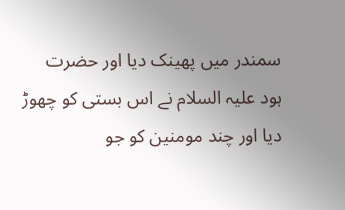سمندر میں پھینک دیا اور حضرت ہود علیہ السلام نے اس بستی کو چھوڑ دیا اور چند مومنین کو جو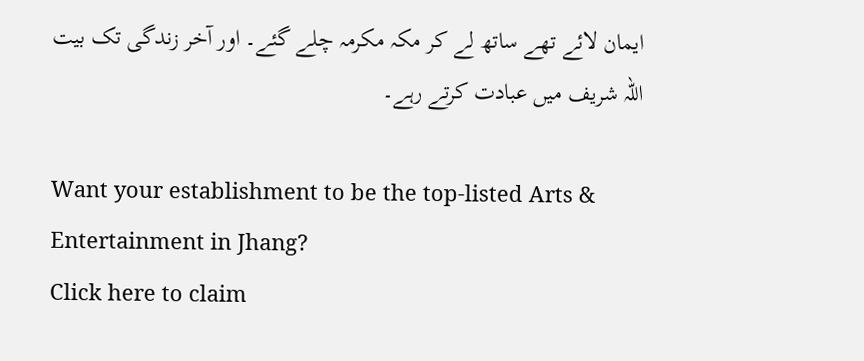ایمان لائے تھے ساتھ لے کر مکہ مکرمہ چلے گئے۔ اور آخر زندگی تک بیت اللہ شریف میں عبادت کرتے رہے۔

Want your establishment to be the top-listed Arts & Entertainment in Jhang?
Click here to claim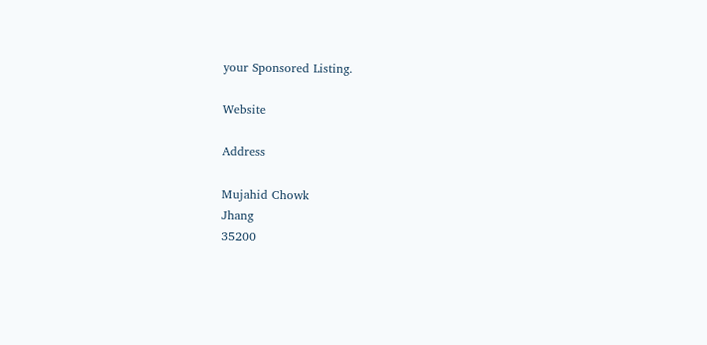your Sponsored Listing.

Website

Address

Mujahid Chowk
Jhang
35200